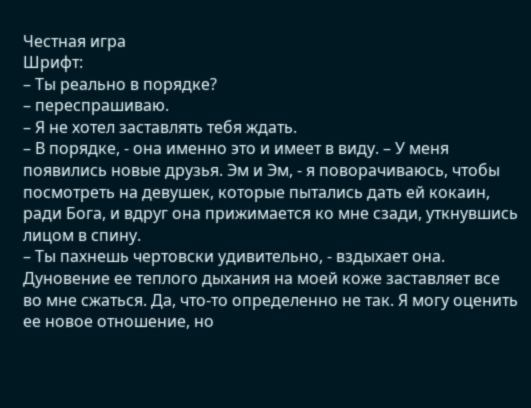Честная игра
Шрифт:
– Ты реально в порядке?
– переспрашиваю.
– Я не хотел заставлять тебя ждать.
– В порядке, - она именно это и имеет в виду. – У меня появились новые друзья. Эм и Эм, - я поворачиваюсь, чтобы посмотреть на девушек, которые пытались дать ей кокаин, ради Бога, и вдруг она прижимается ко мне сзади, уткнувшись лицом в спину.
– Ты пахнешь чертовски удивительно, - вздыхает она.
Дуновение ее теплого дыхания на моей коже заставляет все во мне сжаться. Да, что-то определенно не так. Я могу оценить ее новое отношение, но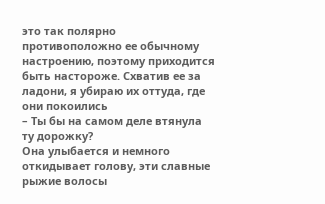это так полярно противоположно ее обычному настроению, поэтому приходится быть настороже. Схватив ее за ладони, я убираю их оттуда, где они покоились
– Ты бы на самом деле втянула ту дорожку?
Она улыбается и немного откидывает голову, эти славные рыжие волосы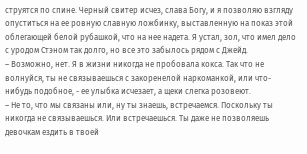струятся по спине. Черный свитер исчез, слава Богу, и я позволяю взгляду опуститься на ее ровную славную ложбинку, выставленную на показ этой облегающей белой рубашкой, что на нее надета. Я устал, зол, что имел дело с уродом Стэном так долго, но все это забылось рядом с Джейд.
– Возможно, нет. Я в жизни никогда не пробовала кокса. Так что не волнуйся, ты не связываешься с закоренелой наркоманкой, или что-нибудь подобное, - ее улыбка исчезает, а щеки слегка розовеют.
– Не то, что мы связаны или, ну ты знаешь, встречаемся. Поскольку ты никогда не связываешься. Или встречаешься. Ты даже не позволяешь девочкам ездить в твоей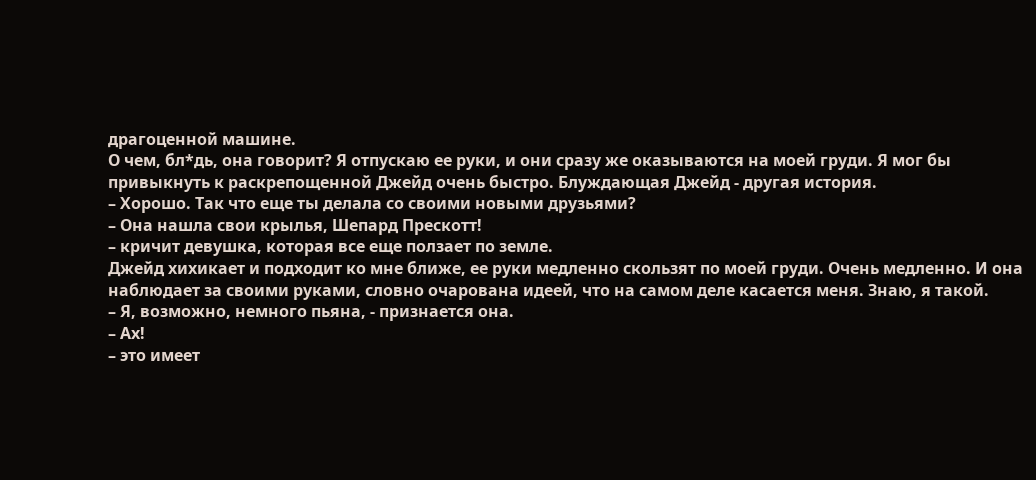драгоценной машине.
О чем, бл*дь, она говорит? Я отпускаю ее руки, и они сразу же оказываются на моей груди. Я мог бы привыкнуть к раскрепощенной Джейд очень быстро. Блуждающая Джейд - другая история.
– Хорошо. Так что еще ты делала со своими новыми друзьями?
– Она нашла свои крылья, Шепард Прескотт!
– кричит девушка, которая все еще ползает по земле.
Джейд хихикает и подходит ко мне ближе, ее руки медленно скользят по моей груди. Очень медленно. И она наблюдает за своими руками, словно очарована идеей, что на самом деле касается меня. Знаю, я такой.
– Я, возможно, немного пьяна, - признается она.
– Ах!
– это имеет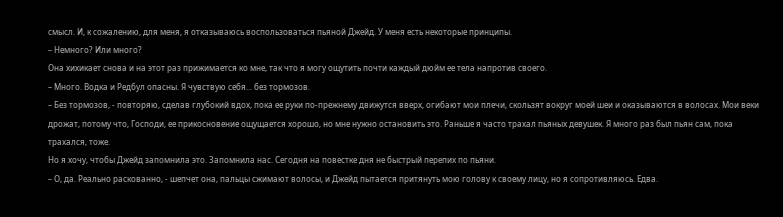смысл. И, к сожалению, для меня, я отказываюсь воспользоваться пьяной Джейд. У меня есть некоторые принципы.
– Немного? Или много?
Она хихикает снова и на этот раз прижимается ко мне, так что я могу ощутить почти каждый дюйм ее тела напротив своего.
– Много. Водка и Редбул опасны. Я чувствую себя... без тормозов.
– Без тормозов, - повторяю, сделав глубокий вдох, пока ее руки по-прежнему движутся вверх, огибают мои плечи, скользят вокруг моей шеи и оказываются в волосах. Мои веки дрожат, потому что, Господи, ее прикосновение ощущается хорошо, но мне нужно остановить это. Раньше я часто трахал пьяных девушек. Я много раз был пьян сам, пока трахался, тоже.
Но я хочу, чтобы Джейд запомнила это. Запомнила нас. Сегодня на повестке дня не быстрый перепих по пьяни.
– О, да. Реально раскованно, - шепчет она, пальцы сжимают волосы, и Джейд пытается притянуть мою голову к своему лицу, но я сопротивляюсь. Едва.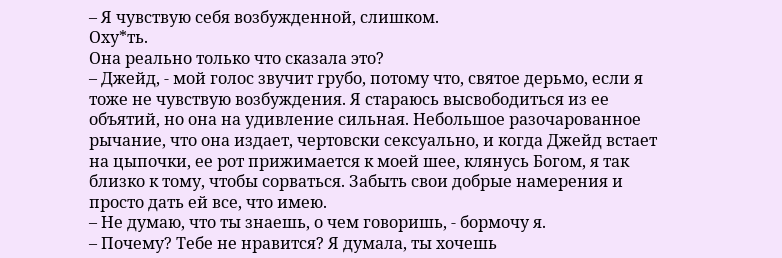– Я чувствую себя возбужденной, слишком.
Оху*ть.
Она реально только что сказала это?
– Джейд, - мой голос звучит грубо, потому что, святое дерьмо, если я тоже не чувствую возбуждения. Я стараюсь высвободиться из ее объятий, но она на удивление сильная. Небольшое разочарованное рычание, что она издает, чертовски сексуально, и когда Джейд встает на цыпочки, ее рот прижимается к моей шее, клянусь Богом, я так близко к тому, чтобы сорваться. Забыть свои добрые намерения и просто дать ей все, что имею.
– Не думаю, что ты знаешь, о чем говоришь, - бормочу я.
– Почему? Тебе не нравится? Я думала, ты хочешь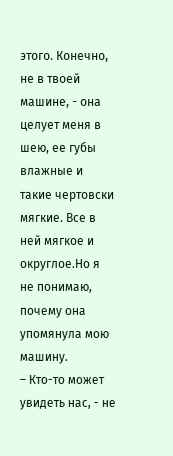этого. Конечно, не в твоей машине, - она целует меня в шею, ее губы
влажные и такие чертовски мягкие. Все в ней мягкое и округлое.Но я не понимаю, почему она упомянула мою машину.
– Кто-то может увидеть нас, - не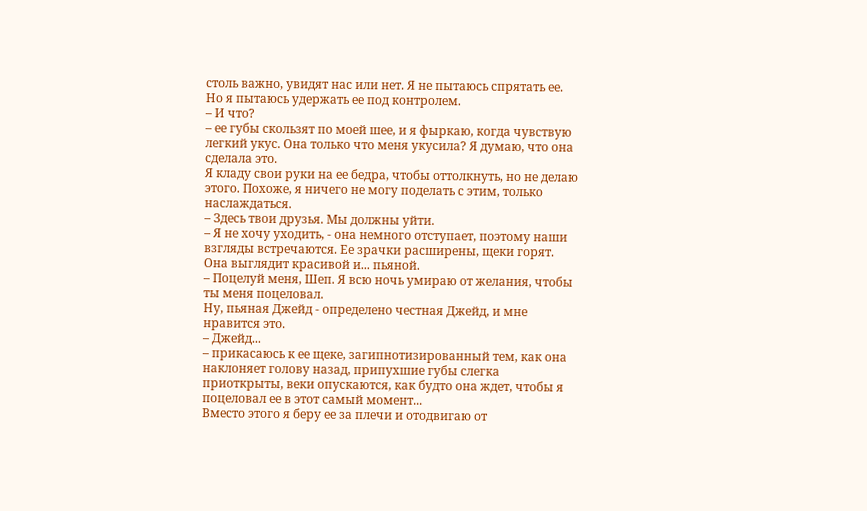столь важно, увидят нас или нет. Я не пытаюсь спрятать ее. Но я пытаюсь удержать ее под контролем.
– И что?
– ее губы скользят по моей шее, и я фыркаю, когда чувствую легкий укус. Она только что меня укусила? Я думаю, что она сделала это.
Я кладу свои руки на ее бедра, чтобы оттолкнуть, но не делаю этого. Похоже, я ничего не могу поделать с этим, только наслаждаться.
– Здесь твои друзья. Мы должны уйти.
– Я не хочу уходить, - она немного отступает, поэтому наши взгляды встречаются. Ее зрачки расширены, щеки горят. Она выглядит красивой и... пьяной.
– Поцелуй меня, Шеп. Я всю ночь умираю от желания, чтобы ты меня поцеловал.
Ну, пьяная Джейд - определено честная Джейд, и мне нравится это.
– Джейд...
– прикасаюсь к ее щеке, загипнотизированный тем, как она наклоняет голову назад, припухшие губы слегка приоткрыты, веки опускаются, как будто она ждет, чтобы я поцеловал ее в этот самый момент...
Вместо этого я беру ее за плечи и отодвигаю от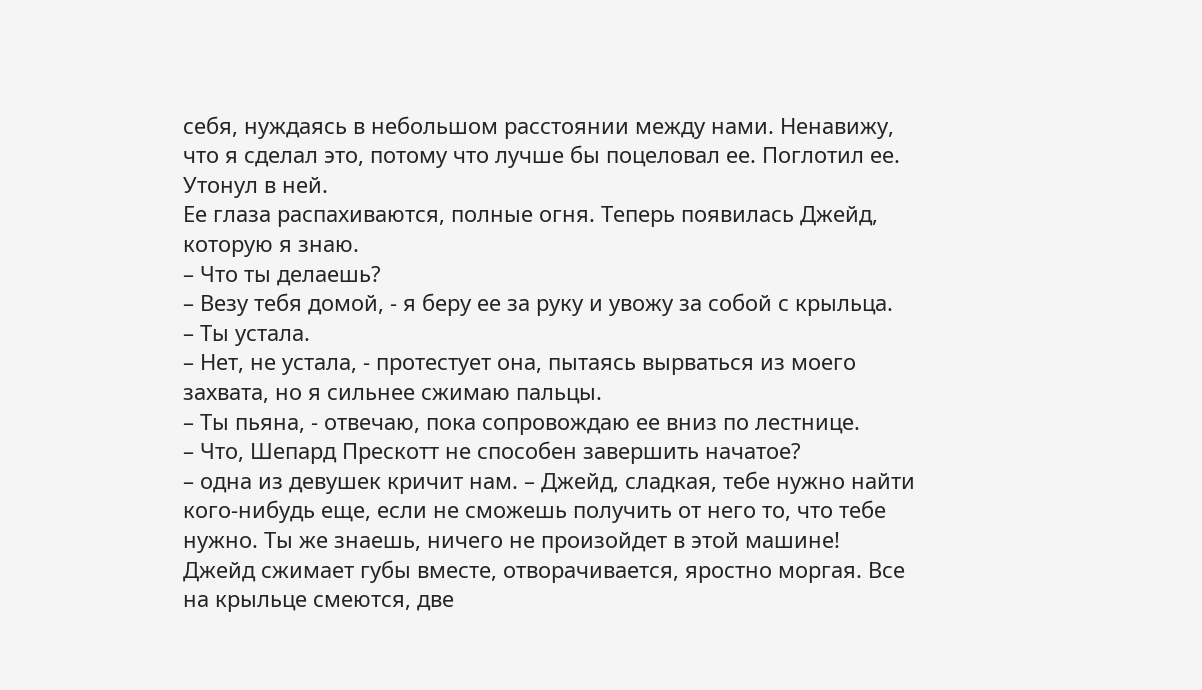себя, нуждаясь в небольшом расстоянии между нами. Ненавижу, что я сделал это, потому что лучше бы поцеловал ее. Поглотил ее.
Утонул в ней.
Ее глаза распахиваются, полные огня. Теперь появилась Джейд, которую я знаю.
– Что ты делаешь?
– Везу тебя домой, - я беру ее за руку и увожу за собой с крыльца.
– Ты устала.
– Нет, не устала, - протестует она, пытаясь вырваться из моего захвата, но я сильнее сжимаю пальцы.
– Ты пьяна, - отвечаю, пока сопровождаю ее вниз по лестнице.
– Что, Шепард Прескотт не способен завершить начатое?
– одна из девушек кричит нам. – Джейд, сладкая, тебе нужно найти кого-нибудь еще, если не сможешь получить от него то, что тебе нужно. Ты же знаешь, ничего не произойдет в этой машине!
Джейд сжимает губы вместе, отворачивается, яростно моргая. Все на крыльце смеются, две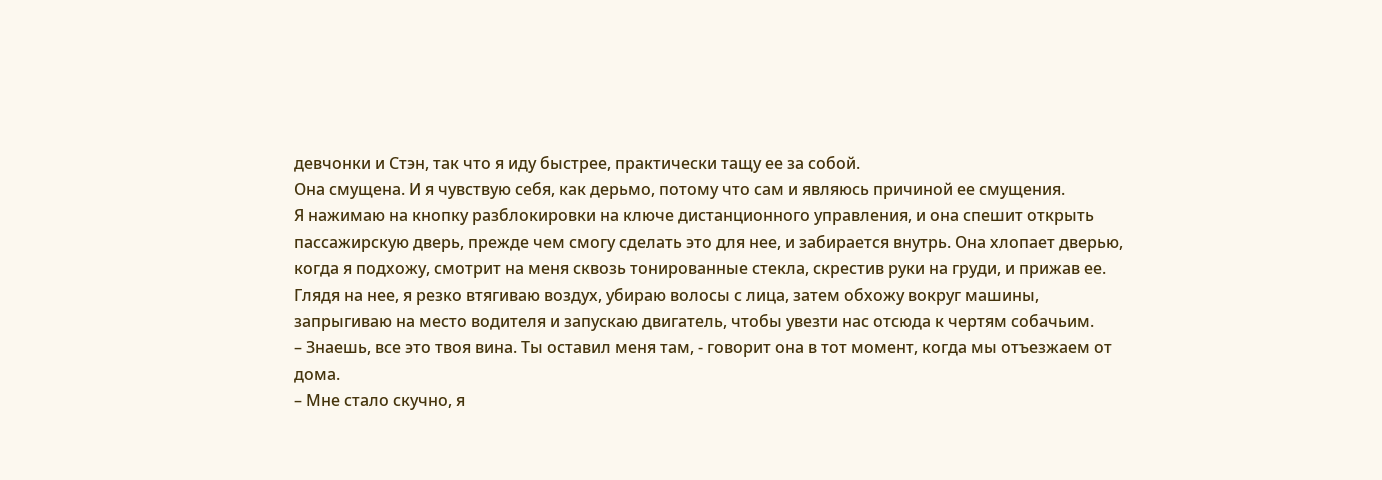девчонки и Стэн, так что я иду быстрее, практически тащу ее за собой.
Она смущена. И я чувствую себя, как дерьмо, потому что сам и являюсь причиной ее смущения.
Я нажимаю на кнопку разблокировки на ключе дистанционного управления, и она спешит открыть пассажирскую дверь, прежде чем смогу сделать это для нее, и забирается внутрь. Она хлопает дверью, когда я подхожу, смотрит на меня сквозь тонированные стекла, скрестив руки на груди, и прижав ее.
Глядя на нее, я резко втягиваю воздух, убираю волосы с лица, затем обхожу вокруг машины, запрыгиваю на место водителя и запускаю двигатель, чтобы увезти нас отсюда к чертям собачьим.
– Знаешь, все это твоя вина. Ты оставил меня там, - говорит она в тот момент, когда мы отъезжаем от дома.
– Мне стало скучно, я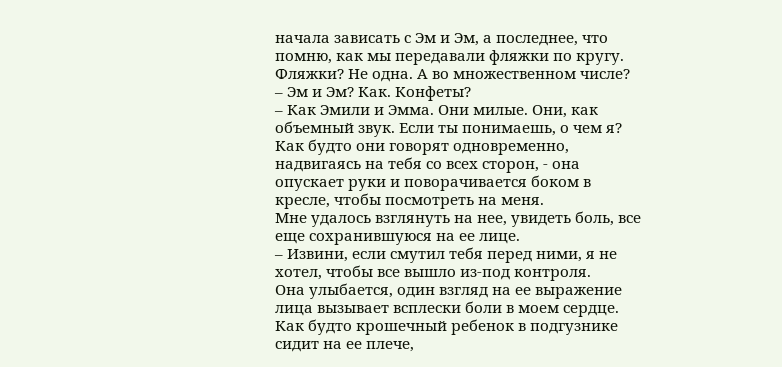начала зависать с Эм и Эм, а последнее, что помню, как мы передавали фляжки по кругу.
Фляжки? Не одна. А во множественном числе?
– Эм и Эм? Как. Конфеты?
– Как Эмили и Эмма. Они милые. Они, как объемный звук. Если ты понимаешь, о чем я? Как будто они говорят одновременно, надвигаясь на тебя со всех сторон, - она опускает руки и поворачивается боком в кресле, чтобы посмотреть на меня.
Мне удалось взглянуть на нее, увидеть боль, все еще сохранившуюся на ее лице.
– Извини, если смутил тебя перед ними, я не хотел, чтобы все вышло из-под контроля.
Она улыбается, один взгляд на ее выражение лица вызывает всплески боли в моем сердце. Как будто крошечный ребенок в подгузнике сидит на ее плече,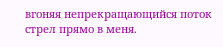вгоняя непрекращающийся поток стрел прямо в меня.